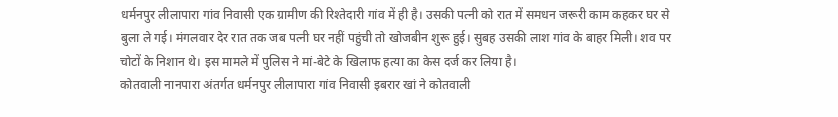धर्मनपुर लीलापारा गांव निवासी एक ग्रामीण की रिश्तेदारी गांव में ही है। उसकी पत्नी को रात में समधन जरूरी काम कहकर घर से बुला ले गई। मंगलवार देर रात तक जब पत्नी घर नहीं पहुंची तो खोजबीन शुरू हुई। सुबह उसकी लाश गांव के बाहर मिली। शव पर चोटों के निशान थे। इस मामले में पुलिस ने मां-बेटे के खिलाफ हत्या का केस दर्ज कर लिया है।
कोतवाली नानपारा अंतर्गत धर्मनपुर लीलापारा गांव निवासी इबरार खां ने कोतवाली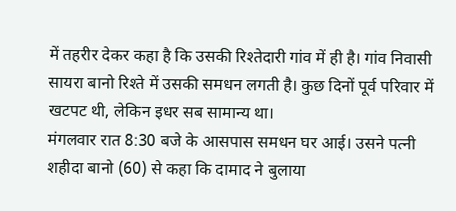में तहरीर देकर कहा है कि उसकी रिश्तेदारी गांव में ही है। गांव निवासी सायरा बानो रिश्ते में उसकी समधन लगती है। कुछ दिनों पूर्व परिवार में खटपट थी, लेकिन इधर सब सामान्य था।
मंगलवार रात 8:30 बजे के आसपास समधन घर आई। उसने पत्नी शहीदा बानो (60) से कहा कि दामाद ने बुलाया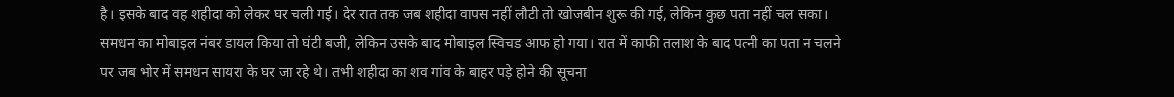है। इसके बाद वह शहीदा को लेकर घर चली गई। देर रात तक जब शहीदा वापस नहीं लौटी तो खोजबीन शुरू की गई, लेकिन कुछ पता नहीं चल सका।
समधन का मोबाइल नंबर डायल किया तो घंटी बजी, लेकिन उसके बाद मोबाइल स्विचड आफ हो गया। रात में काफी तलाश के बाद पत्नी का पता न चलने पर जब भोर में समधन सायरा के घर जा रहे थे। तभी शहीदा का शव गांव के बाहर पड़े होने की सूचना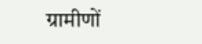ग्रामीणों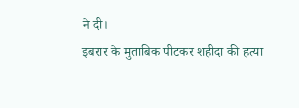ने दी।
इबरार के मुताबिक पीटकर शहीदा की हत्या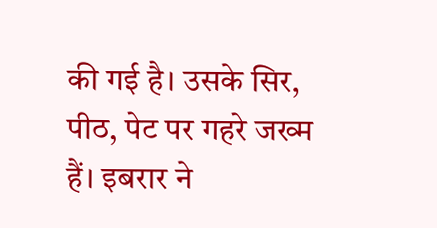की गई है। उसके सिर, पीठ, पेट पर गहरे जख्म हैं। इबरार ने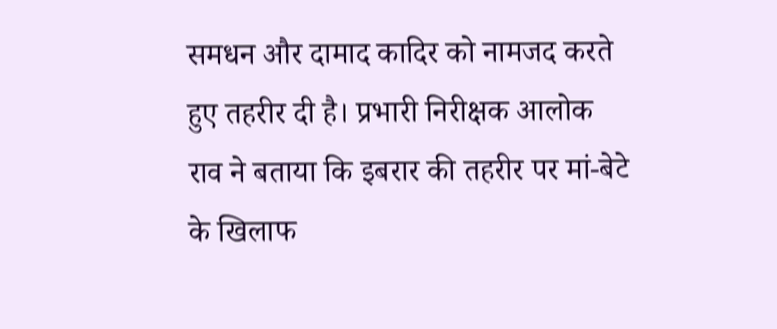समधन और दामाद कादिर को नामजद करते हुए तहरीर दी है। प्रभारी निरीक्षक आलोक राव ने बताया कि इबरार की तहरीर पर मां-बेटे के खिलाफ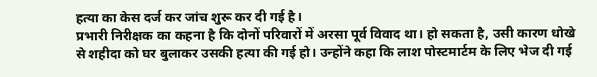हत्या का केस दर्ज कर जांच शुरू कर दी गई है।
प्रभारी निरीक्षक का कहना है कि दोनों परिवारों में अरसा पूर्व विवाद था। हो सकता है, उसी कारण धोखे से शहीदा को घर बुलाकर उसकी हत्या की गई हो। उन्होंने कहा कि लाश पोस्टमार्टम के लिए भेज दी गई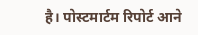है। पोस्टमार्टम रिपोर्ट आने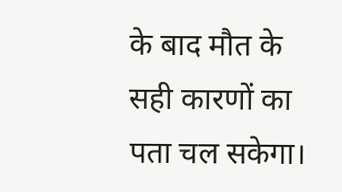के बाद मौत के सही कारणों का पता चल सकेगा।